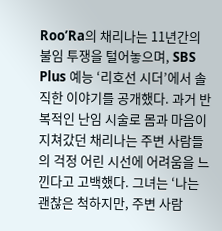Roo’Ra의 채리나는 11년간의 불임 투쟁을 털어놓으며, SBS Plus 예능 ‘리호선 시더’에서 솔직한 이야기를 공개했다. 과거 반복적인 난임 시술로 몸과 마음이 지쳐갔던 채리나는 주변 사람들의 걱정 어린 시선에 어려움을 느낀다고 고백했다. 그녀는 ‘나는 괜찮은 척하지만, 주변 사람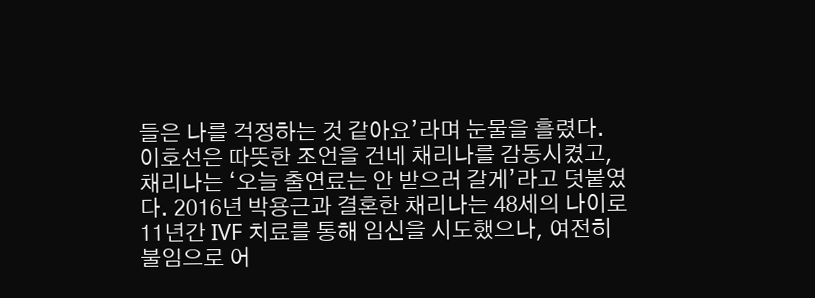들은 나를 걱정하는 것 같아요’라며 눈물을 흘렸다. 이호선은 따뜻한 조언을 건네 채리나를 감동시켰고, 채리나는 ‘오늘 출연료는 안 받으러 갈게’라고 덧붙였다. 2016년 박용근과 결혼한 채리나는 48세의 나이로 11년간 IVF 치료를 통해 임신을 시도했으나, 여전히 불임으로 어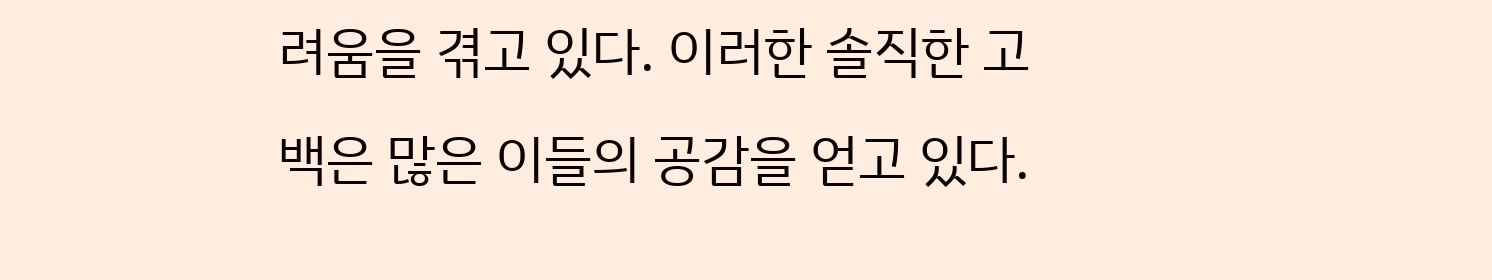려움을 겪고 있다. 이러한 솔직한 고백은 많은 이들의 공감을 얻고 있다.